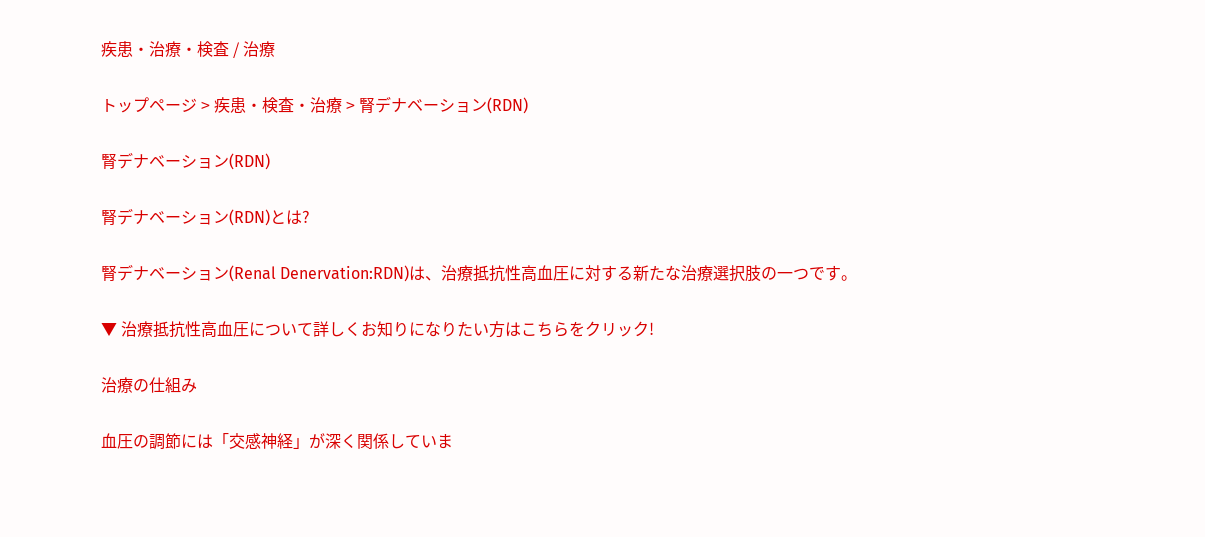疾患・治療・検査 / 治療

トップページ > 疾患・検査・治療 > 腎デナベーション(RDN)

腎デナベーション(RDN)

腎デナベーション(RDN)とは?

腎デナベーション(Renal Denervation:RDN)は、治療抵抗性高血圧に対する新たな治療選択肢の一つです。

▼ 治療抵抗性高血圧について詳しくお知りになりたい方はこちらをクリック!

治療の仕組み

血圧の調節には「交感神経」が深く関係していま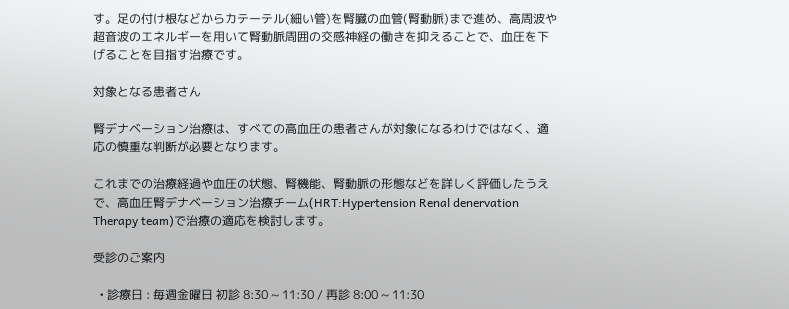す。足の付け根などからカテーテル(細い管)を腎臓の血管(腎動脈)まで進め、高周波や超音波のエネルギーを用いて腎動脈周囲の交感神経の働きを抑えることで、血圧を下げることを目指す治療です。

対象となる患者さん

腎デナベーション治療は、すべての高血圧の患者さんが対象になるわけではなく、適応の慎重な判断が必要となります。

これまでの治療経過や血圧の状態、腎機能、腎動脈の形態などを詳しく評価したうえで、高血圧腎デナベーション治療チーム(HRT:Hypertension Renal denervation Therapy team)で治療の適応を検討します。

受診のご案内

  • 診療日 : 毎週金曜日 初診 8:30 ~ 11:30 / 再診 8:00 ~ 11:30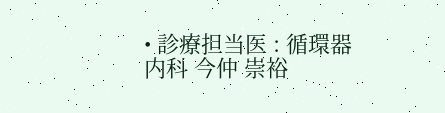• 診療担当医 : 循環器内科 今仲 崇裕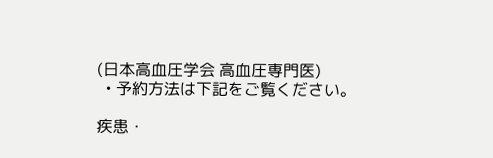(日本高血圧学会 高血圧専門医)
  • 予約方法は下記をご覧ください。

疾患・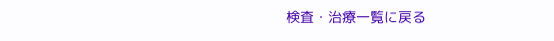検査・治療一覧に戻る